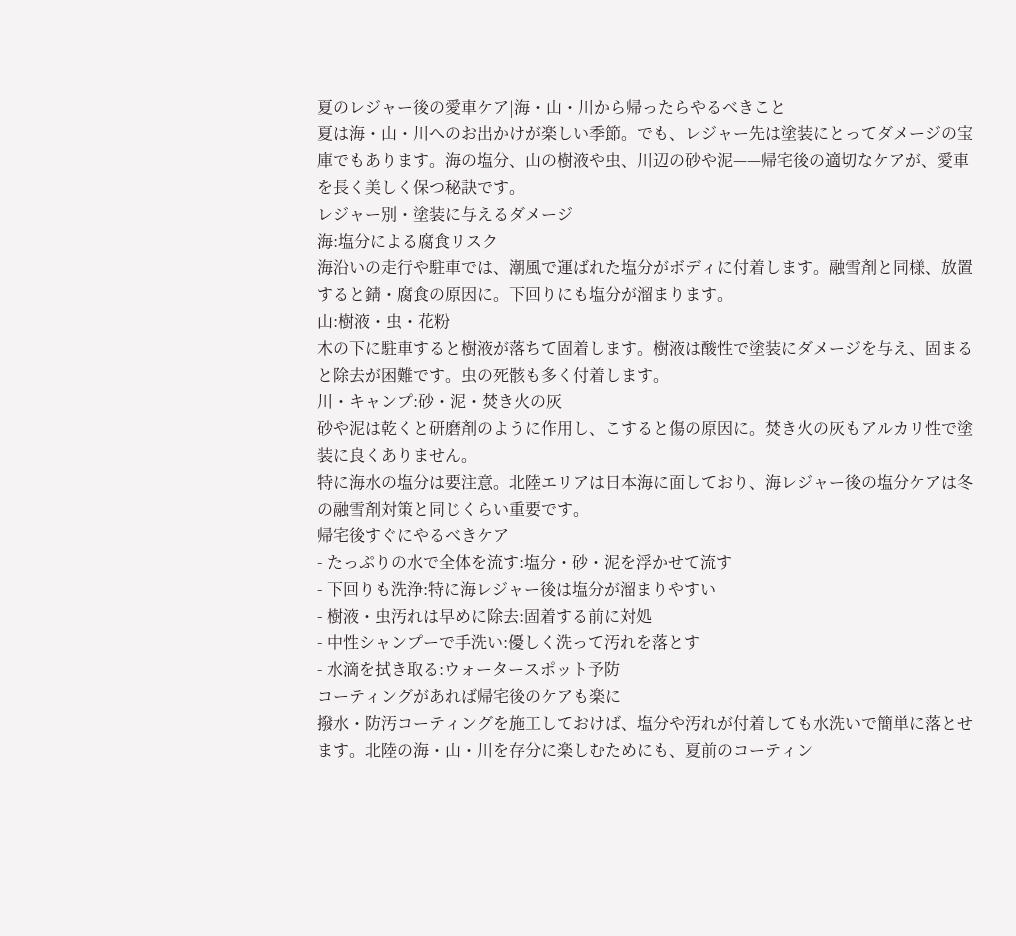夏のレジャー後の愛車ケア|海・山・川から帰ったらやるべきこと
夏は海・山・川へのお出かけが楽しい季節。でも、レジャー先は塗装にとってダメージの宝庫でもあります。海の塩分、山の樹液や虫、川辺の砂や泥——帰宅後の適切なケアが、愛車を長く美しく保つ秘訣です。
レジャー別・塗装に与えるダメージ
海:塩分による腐食リスク
海沿いの走行や駐車では、潮風で運ばれた塩分がボディに付着します。融雪剤と同様、放置すると錆・腐食の原因に。下回りにも塩分が溜まります。
山:樹液・虫・花粉
木の下に駐車すると樹液が落ちて固着します。樹液は酸性で塗装にダメージを与え、固まると除去が困難です。虫の死骸も多く付着します。
川・キャンプ:砂・泥・焚き火の灰
砂や泥は乾くと研磨剤のように作用し、こすると傷の原因に。焚き火の灰もアルカリ性で塗装に良くありません。
特に海水の塩分は要注意。北陸エリアは日本海に面しており、海レジャー後の塩分ケアは冬の融雪剤対策と同じくらい重要です。
帰宅後すぐにやるべきケア
- たっぷりの水で全体を流す:塩分・砂・泥を浮かせて流す
- 下回りも洗浄:特に海レジャー後は塩分が溜まりやすい
- 樹液・虫汚れは早めに除去:固着する前に対処
- 中性シャンプーで手洗い:優しく洗って汚れを落とす
- 水滴を拭き取る:ウォータースポット予防
コーティングがあれば帰宅後のケアも楽に
撥水・防汚コーティングを施工しておけば、塩分や汚れが付着しても水洗いで簡単に落とせます。北陸の海・山・川を存分に楽しむためにも、夏前のコーティン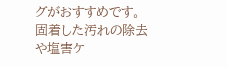グがおすすめです。固着した汚れの除去や塩害ケ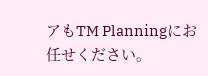アもTM Planningにお任せください。